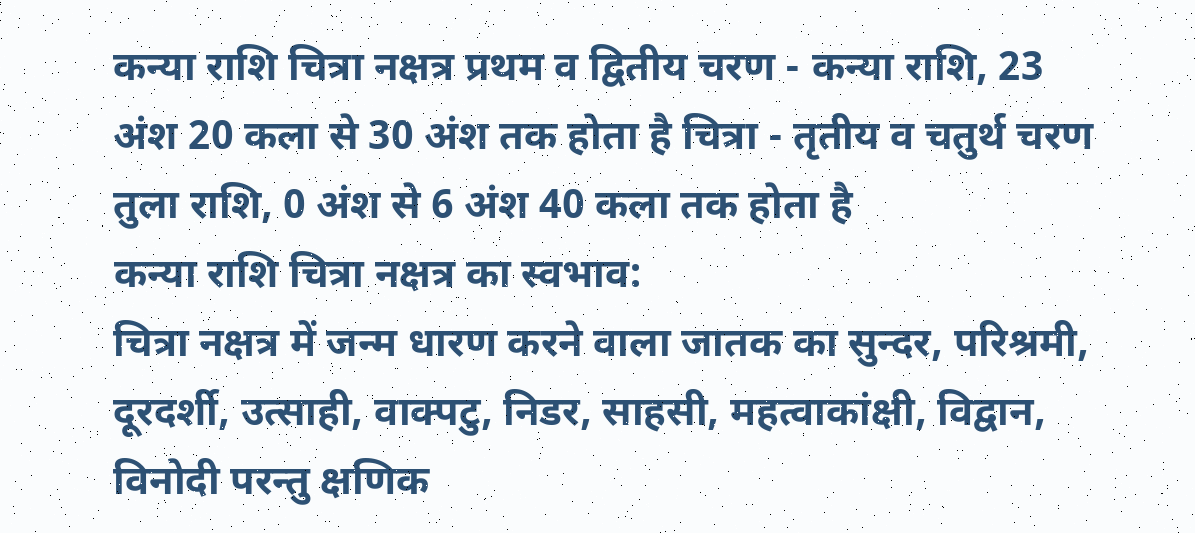कन्या राशि चित्रा नक्षत्र प्रथम व द्वितीय चरण - कन्या राशि, 23 अंश 20 कला से 30 अंश तक होता है चित्रा - तृतीय व चतुर्थ चरण तुला राशि, 0 अंश से 6 अंश 40 कला तक होता है
कन्या राशि चित्रा नक्षत्र का स्वभाव:
चित्रा नक्षत्र में जन्म धारण करने वाला जातक का सुन्दर, परिश्रमी, दूरदर्शी, उत्साही, वाक्पटु, निडर, साहसी, महत्वाकांक्षी, विद्वान, विनोदी परन्तु क्षणिक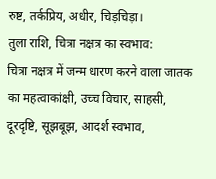रुष्ट, तर्कप्रिय, अधीर, चिड़चिड़ा।
तुला राशि, चित्रा नक्षत्र का स्वभाव:
चित्रा नक्षत्र में जन्म धारण करने वाला जातक का महत्वाकांक्षी, उच्च विचार, साहसी, दूरदृष्टि, सूझबूझ, आदर्श स्वभाव,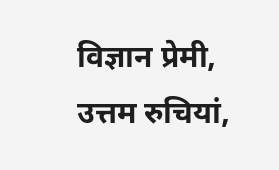विज्ञान प्रेमी, उत्तम रुचियां,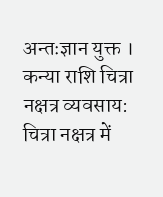अन्तःज्ञान युक्त ।
कन्या राशि चित्रा नक्षत्र व्यवसाय:
चित्रा नक्षत्र में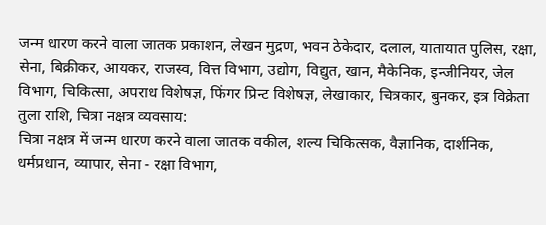जन्म धारण करने वाला जातक प्रकाशन, लेखन मुद्रण, भवन ठेकेदार, दलाल, यातायात पुलिस, रक्षा, सेना, बिक्रीकर, आयकर, राजस्व, वित्त विभाग, उद्योग, विद्युत, खान, मैकेनिक, इन्जीनियर, जेल विभाग, चिकित्सा, अपराध विशेषज्ञ, फिंगर प्रिन्ट विशेषज्ञ, लेखाकार, चित्रकार, बुनकर, इत्र विक्रेता
तुला राशि, चित्रा नक्षत्र व्यवसाय:
चित्रा नक्षत्र में जन्म धारण करने वाला जातक वकील, शल्य चिकित्सक, वैज्ञानिक, दार्शनिक, धर्मप्रधान, व्यापार, सेना - रक्षा विभाग,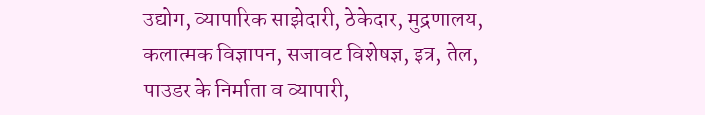उद्योग, व्यापारिक साझेदारी, ठेकेदार, मुद्रणालय, कलात्मक विज्ञापन, सजावट विशेषज्ञ, इत्र, तेल, पाउडर के निर्माता व व्यापारी,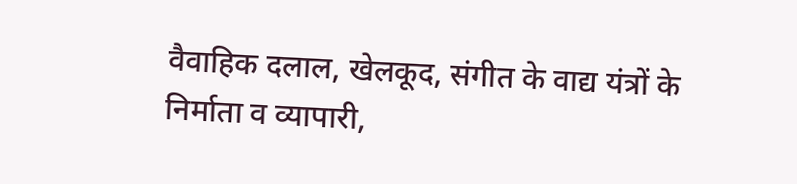वैवाहिक दलाल, खेलकूद, संगीत के वाद्य यंत्रों के निर्माता व व्यापारी,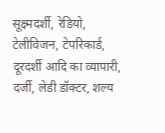सूक्ष्मदर्शी, रेडियो, टेलीविजन, टेपरिकार्ड, दूरदर्शी आदि का व्यापारी, दर्जी, लेडी डॉक्टर, शल्य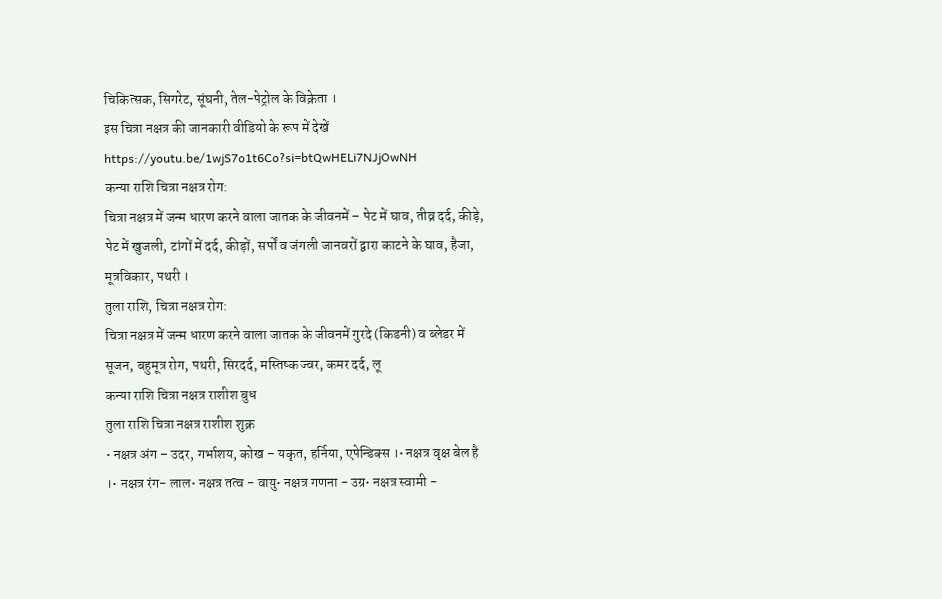चिकित्सक, सिगरेट, सूंघनी, तेल-पेट्रोल के विक्रेता ।
इस चित्रा नक्षत्र की जानकारी वीडियो के रूप में देखें
https://youtu.be/1wjS7o1t6Co?si=btQwHELi7NJjOwNH
कन्या राशि चित्रा नक्षत्र रोग:
चित्रा नक्षत्र में जन्म धारण करने वाला जातक के जीवनमें – पेट में घाव, तीव्र दर्द, कीड़े, पेट में खुजली, टांगों में दर्द, कीड़ों, सर्पों व जंगली जानवरों द्वारा काटने के घाव, हैजा, मूत्रविकार, पथरी ।
तुला राशि, चित्रा नक्षत्र रोग:
चित्रा नक्षत्र में जन्म धारण करने वाला जातक के जीवनमें गुरदे (किडनी) व ब्लेडर में सूजन, बहुमूत्र रोग, पथरी, सिरदर्द, मस्तिष्क ज्वर, कमर दर्द, लू
कन्या राशि चित्रा नक्षत्र राशीश बुध
तुला राशि चित्रा नक्षत्र राशीश शुक्र
• नक्षत्र अंग – उदर, गर्भाशय, कोख – यकृत, हर्निया, एपेन्डिक्स ।• नक्षत्र वृक्ष बेल है ।• नक्षत्र रंग- लाल• नक्षत्र तत्व - वायु• नक्षत्र गणना - उग्र• नक्षत्र स्वामी -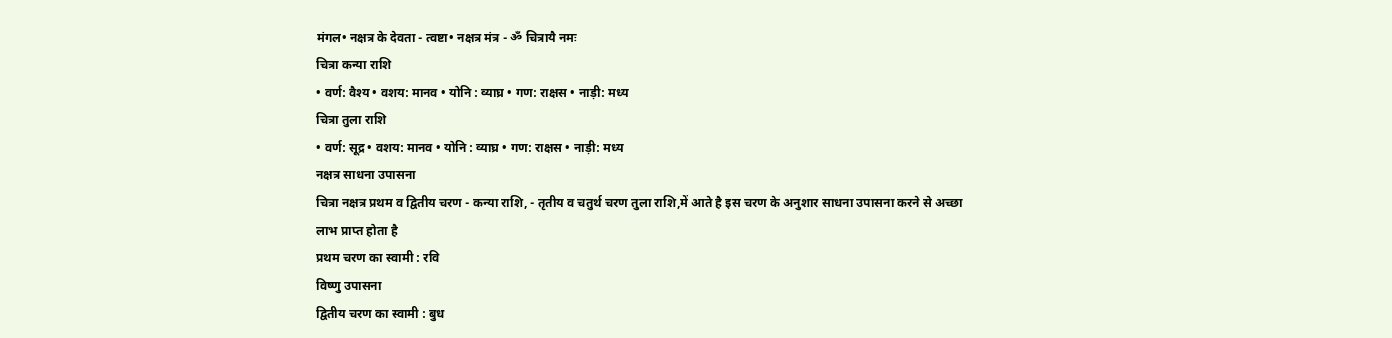मंगल• नक्षत्र के देवता - त्वष्टा• नक्षत्र मंत्र - ॐ चित्रायै नमः
चित्रा कन्या राशि
• वर्ण: वैश्य • वशय: मानव • योनि : व्याघ्र • गण: राक्षस • नाड़ी: मध्य
चित्रा तुला राशि
• वर्ण: सूद्र • वशय: मानव • योनि : व्याघ्र • गण: राक्षस • नाड़ी: मध्य
नक्षत्र साधना उपासना
चित्रा नक्षत्र प्रथम व द्वितीय चरण - कन्या राशि, - तृतीय व चतुर्थ चरण तुला राशि,में आते है इस चरण के अनुशार साधना उपासना करने से अच्छा लाभ प्राप्त होता है
प्रथम चरण का स्वामी : रवि
विष्णु उपासना
द्वितीय चरण का स्वामी : बुध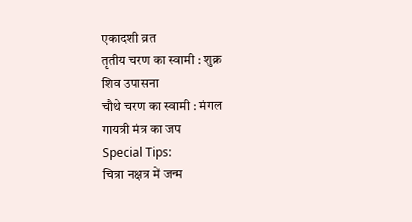एकादशी व्रत
तृतीय चरण का स्वामी : शुक्र
शिव उपासना
चौथे चरण का स्वामी : मंगल
गायत्री मंत्र का जप
Special Tips:
चित्रा नक्षत्र में जन्म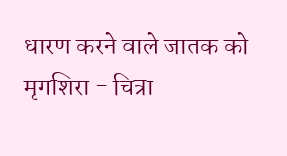धारण करने वाले जातक को मृगशिरा - चित्रा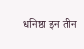धनिष्ठा इन तीन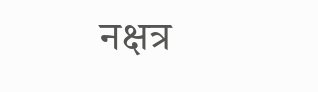नक्षत्र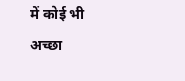में कोई भी अच्छा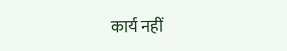कार्य नहीं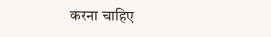करना चाहिए